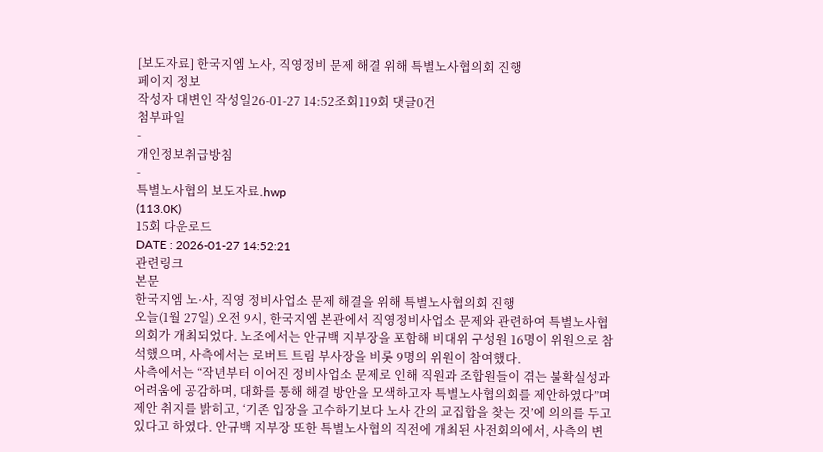[보도자료] 한국지엠 노사, 직영정비 문제 해결 위해 특별노사협의회 진행
페이지 정보
작성자 대변인 작성일26-01-27 14:52조회119회 댓글0건
첨부파일
-
개인정보취급방침
-
특별노사협의 보도자료.hwp
(113.0K)
15회 다운로드
DATE : 2026-01-27 14:52:21
관련링크
본문
한국지엠 노·사, 직영 정비사업소 문제 해결을 위해 특별노사협의회 진행
오늘(1월 27일) 오전 9시, 한국지엠 본관에서 직영정비사업소 문제와 관련하여 특별노사협의회가 개최되었다. 노조에서는 안규백 지부장을 포함해 비대위 구성원 16명이 위원으로 참석했으며, 사측에서는 로버트 트림 부사장을 비롯 9명의 위원이 참여했다.
사측에서는 “작년부터 이어진 정비사업소 문제로 인해 직원과 조합원들이 겪는 불확실성과 어려움에 공감하며, 대화를 통해 해결 방안을 모색하고자 특별노사협의회를 제안하였다”며 제안 취지를 밝히고, ‘기존 입장을 고수하기보다 노사 간의 교집합을 찾는 것’에 의의를 두고 있다고 하였다. 안규백 지부장 또한 특별노사협의 직전에 개최된 사전회의에서, 사측의 변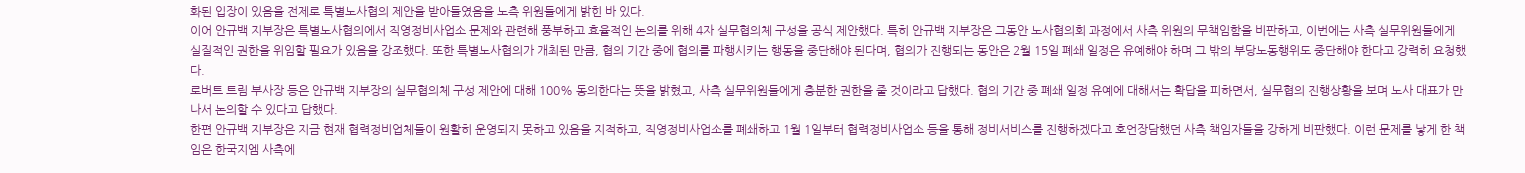화된 입장이 있음을 전제로 특별노사협의 제안을 받아들였음을 노측 위원들에게 밝힌 바 있다.
이어 안규백 지부장은 특별노사협의에서 직영정비사업소 문제와 관련해 풍부하고 효율적인 논의를 위해 4자 실무협의체 구성을 공식 제안했다. 특히 안규백 지부장은 그동안 노사협의회 과정에서 사측 위원의 무책임함을 비판하고, 이번에는 사측 실무위원들에게 실질적인 권한을 위임할 필요가 있음을 강조했다. 또한 특별노사협의가 개최된 만큼, 협의 기간 중에 협의를 파행시키는 행동을 중단해야 된다며, 협의가 진행되는 동안은 2월 15일 폐쇄 일정은 유예해야 하며 그 밖의 부당노동행위도 중단해야 한다고 강력히 요청했다.
로버트 트림 부사장 등은 안규백 지부장의 실무협의체 구성 제안에 대해 100% 동의한다는 뜻을 밝혔고, 사측 실무위원들에게 충분한 권한을 줄 것이라고 답했다. 협의 기간 중 폐쇄 일정 유예에 대해서는 확답을 피하면서, 실무협의 진행상황을 보며 노사 대표가 만나서 논의할 수 있다고 답했다.
한편 안규백 지부장은 지금 현재 협력정비업체들이 원활히 운영되지 못하고 있음을 지적하고, 직영정비사업소를 폐쇄하고 1월 1일부터 협력정비사업소 등을 통해 정비서비스를 진행하겠다고 호언장담했던 사측 책임자들을 강하게 비판했다. 이런 문제를 낳게 한 책임은 한국지엠 사측에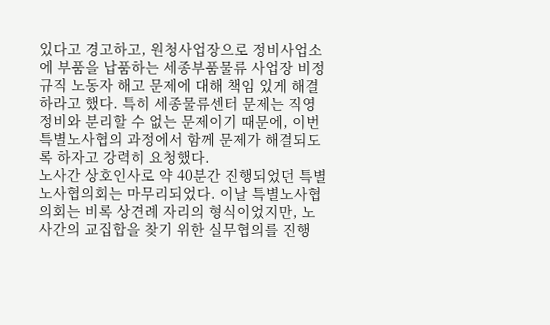있다고 경고하고, 원청사업장으로 정비사업소에 부품을 납품하는 세종부품물류 사업장 비정규직 노동자 해고 문제에 대해 책임 있게 해결하라고 했다. 특히 세종물류센터 문제는 직영정비와 분리할 수 없는 문제이기 때문에, 이번 특별노사협의 과정에서 함께 문제가 해결되도록 하자고 강력히 요청했다.
노사간 상호인사로 약 40분간 진행되었던 특별노사협의회는 마무리되었다. 이날 특별노사협의회는 비록 상견례 자리의 형식이었지만, 노사간의 교집합을 찾기 위한 실무협의를 진행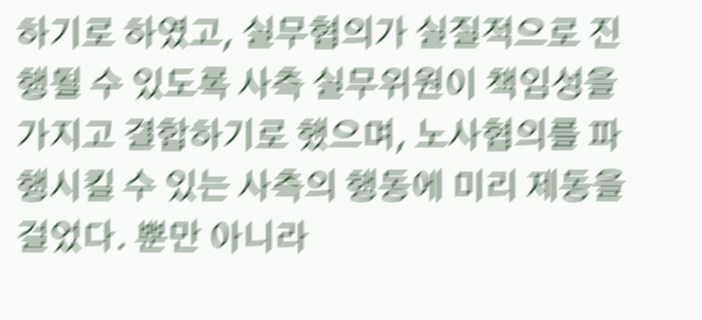하기로 하였고, 실무협의가 실질적으로 진행될 수 있도록 사측 실무위원이 책임성을 가지고 결합하기로 했으며, 노사협의를 파행시킬 수 있는 사측의 행동에 미리 제동을 걸었다. 뿐만 아니라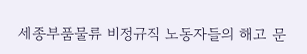세종부품물류 비정규직 노동자들의 해고 문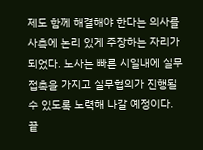제도 함께 해결해야 한다는 의사를 사측에 논리 있게 주장하는 자리가 되었다. 노사는 빠른 시일내에 실무접촉을 가지고 실무협의가 진행될 수 있도록 노력해 나갈 예정이다. 끝